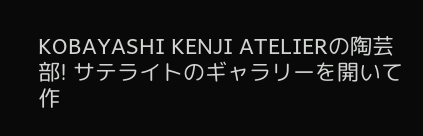KOBAYASHI KENJI ATELIERの陶芸部! サテライトのギャラリーを開いて作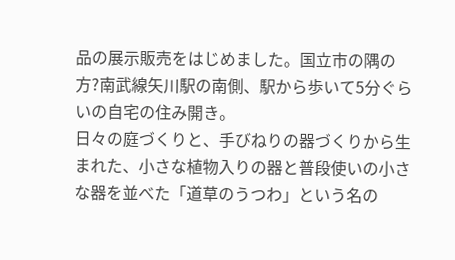品の展示販売をはじめました。国立市の隅の方?南武線矢川駅の南側、駅から歩いて5分ぐらいの自宅の住み開き。
日々の庭づくりと、手びねりの器づくりから生まれた、小さな植物入りの器と普段使いの小さな器を並べた「道草のうつわ」という名の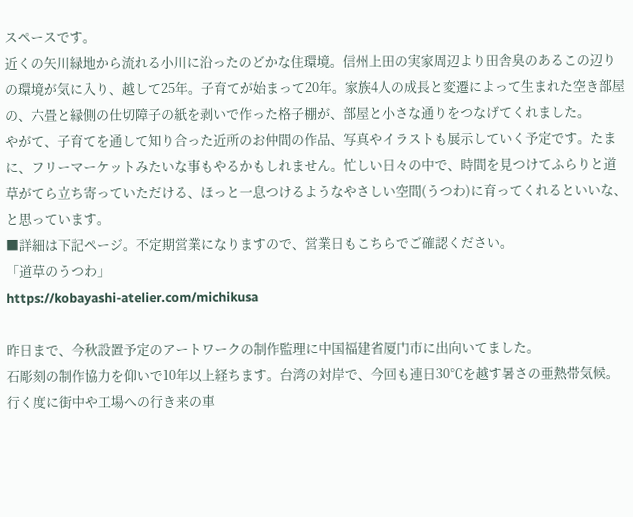スペースです。
近くの矢川緑地から流れる小川に沿ったのどかな住環境。信州上田の実家周辺より田舎臭のあるこの辺りの環境が気に入り、越して25年。子育てが始まって20年。家族4人の成長と変遷によって生まれた空き部屋の、六畳と縁側の仕切障子の紙を剥いで作った格子棚が、部屋と小さな通りをつなげてくれました。
やがて、子育てを通して知り合った近所のお仲間の作品、写真やイラストも展示していく予定です。たまに、フリーマーケットみたいな事もやるかもしれません。忙しい日々の中で、時間を見つけてふらりと道草がてら立ち寄っていただける、ほっと一息つけるようなやさしい空間(うつわ)に育ってくれるといいな、と思っています。
■詳細は下記ページ。不定期営業になりますので、営業日もこちらでご確認ください。
「道草のうつわ」
https://kobayashi-atelier.com/michikusa

昨日まで、今秋設置予定のアートワークの制作監理に中国福建省厦门市に出向いてました。
石彫刻の制作協力を仰いで10年以上経ちます。台湾の対岸で、今回も連日30℃を越す暑さの亜熱帯気候。行く度に街中や工場への行き来の車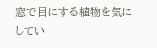窓で目にする植物を気にしてい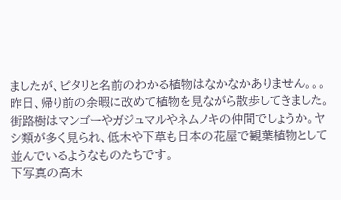ましたが、ピタリと名前のわかる植物はなかなかありません。。。
昨日、帰り前の余暇に改めて植物を見ながら散歩してきました。
街路樹はマンゴーやガジュマルやネムノキの仲間でしょうか。ヤシ類が多く見られ、低木や下草も日本の花屋で観葉植物として並んでいるようなものたちです。
下写真の高木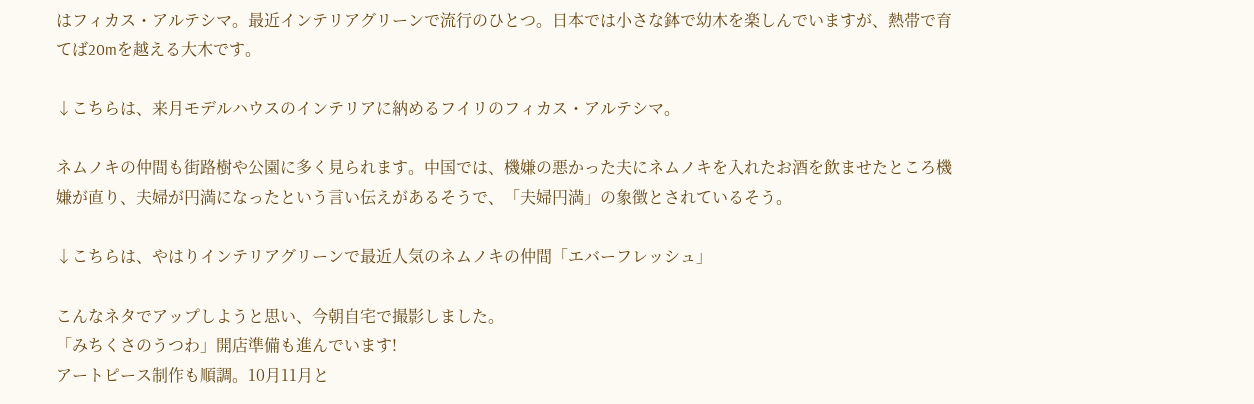はフィカス・アルテシマ。最近インテリアグリーンで流行のひとつ。日本では小さな鉢で幼木を楽しんでいますが、熱帯で育てば20mを越える大木です。

↓こちらは、来月モデルハウスのインテリアに納めるフイリのフィカス・アルテシマ。

ネムノキの仲間も街路樹や公園に多く見られます。中国では、機嫌の悪かった夫にネムノキを入れたお酒を飲ませたところ機嫌が直り、夫婦が円満になったという言い伝えがあるそうで、「夫婦円満」の象徴とされているそう。

↓こちらは、やはりインテリアグリーンで最近人気のネムノキの仲間「エバーフレッシュ」

こんなネタでアップしようと思い、今朝自宅で撮影しました。
「みちくさのうつわ」開店準備も進んでいます!
アートピース制作も順調。10月11月と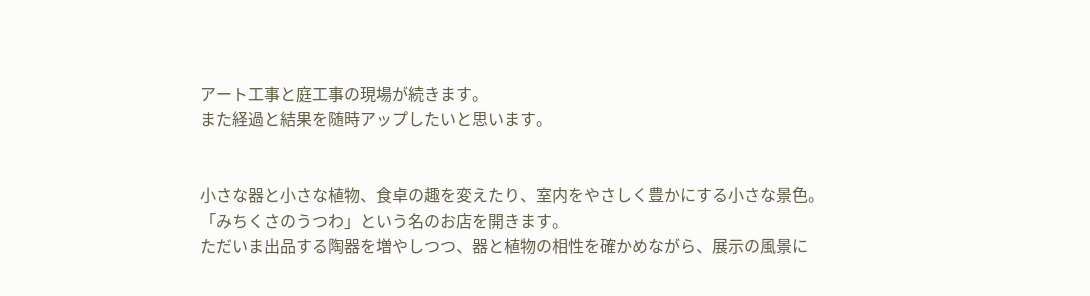アート工事と庭工事の現場が続きます。
また経過と結果を随時アップしたいと思います。


小さな器と小さな植物、食卓の趣を変えたり、室内をやさしく豊かにする小さな景色。
「みちくさのうつわ」という名のお店を開きます。
ただいま出品する陶器を増やしつつ、器と植物の相性を確かめながら、展示の風景に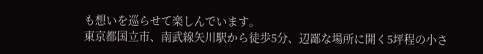も想いを巡らせて楽しんでいます。
東京都国立市、南武線矢川駅から徒歩5分、辺鄙な場所に開く5坪程の小さ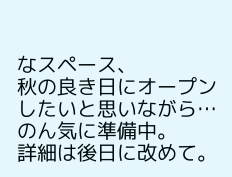なスペース、
秋の良き日にオープンしたいと思いながら…のん気に準備中。
詳細は後日に改めて。